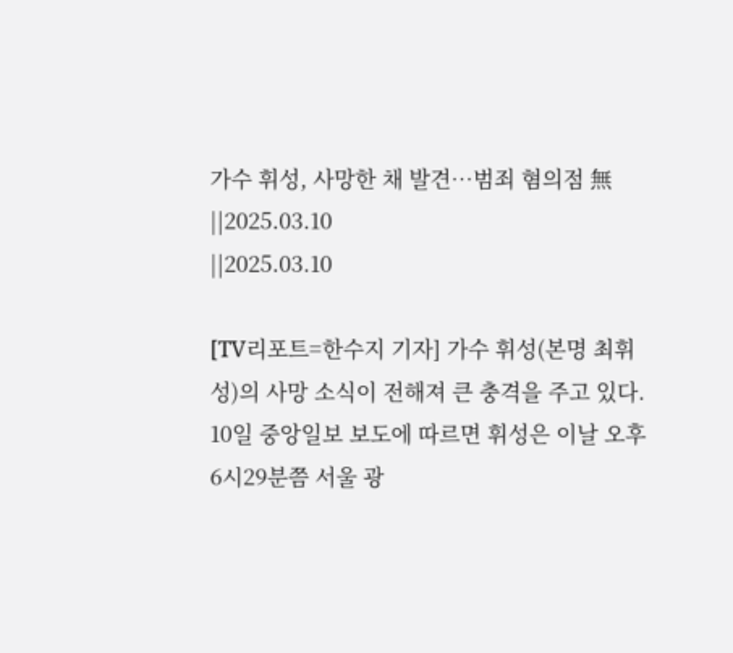가수 휘성, 사망한 채 발견…범죄 혐의점 無
||2025.03.10
||2025.03.10

[TV리포트=한수지 기자] 가수 휘성(본명 최휘성)의 사망 소식이 전해져 큰 충격을 주고 있다.
10일 중앙일보 보도에 따르면 휘성은 이날 오후 6시29분쯤 서울 광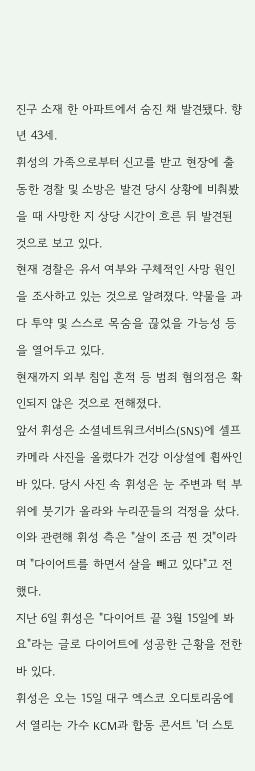진구 소재 한 아파트에서 숨진 채 발견됐다. 향년 43세.
휘성의 가족으로부터 신고를 받고 현장에 출동한 경찰 및 소방은 발견 당시 상황에 비춰봤을 때 사망한 지 상당 시간이 흐른 뒤 발견된 것으로 보고 있다.
현재 경찰은 유서 여부와 구체적인 사망 원인을 조사하고 있는 것으로 알려졌다. 약물을 과다 투약 및 스스로 목숨을 끊었을 가능성 등을 열어두고 있다.
현재까지 외부 침입 흔적 등 범죄 혐의점은 확인되지 않은 것으로 전해졌다.
앞서 휘성은 소셜네트워크서비스(SNS)에 셀프 카메라 사진을 올렸다가 건강 이상설에 휩싸인 바 있다. 당시 사진 속 휘성은 눈 주변과 턱 부위에 붓기가 올라와 누리꾼들의 걱정을 샀다.
이와 관련해 휘성 측은 "살이 조금 찐 것"이라며 "다이어트를 하면서 살을 빼고 있다"고 전했다.
지난 6일 휘성은 "다이어트 끝 3월 15일에 봐요"라는 글로 다이어트에 성공한 근황을 전한 바 있다.
휘성은 오는 15일 대구 엑스코 오디토리움에서 열리는 가수 KCM과 합동 콘서트 '더 스토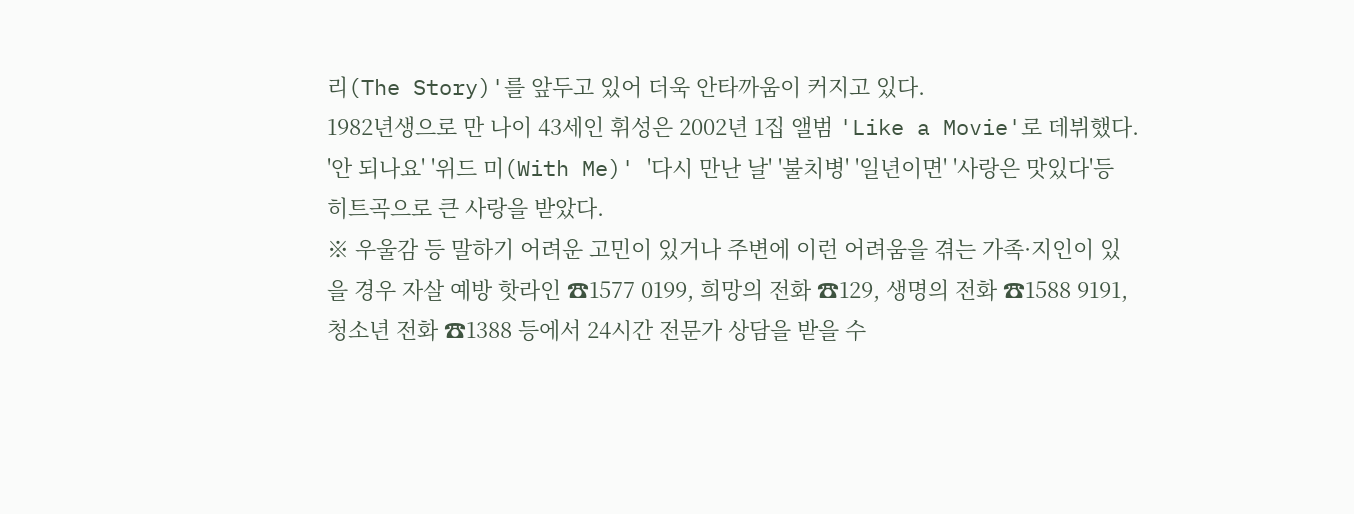리(The Story)'를 앞두고 있어 더욱 안타까움이 커지고 있다.
1982년생으로 만 나이 43세인 휘성은 2002년 1집 앨범 'Like a Movie'로 데뷔했다. '안 되나요' '위드 미(With Me)' '다시 만난 날' '불치병' '일년이면' '사랑은 맛있다'등 히트곡으로 큰 사랑을 받았다.
※ 우울감 등 말하기 어려운 고민이 있거나 주변에 이런 어려움을 겪는 가족·지인이 있을 경우 자살 예방 핫라인 ☎1577 0199, 희망의 전화 ☎129, 생명의 전화 ☎1588 9191, 청소년 전화 ☎1388 등에서 24시간 전문가 상담을 받을 수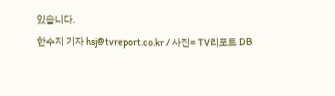있습니다.
한수지 기자 hsj@tvreport.co.kr / 사진= TV리포트 DB